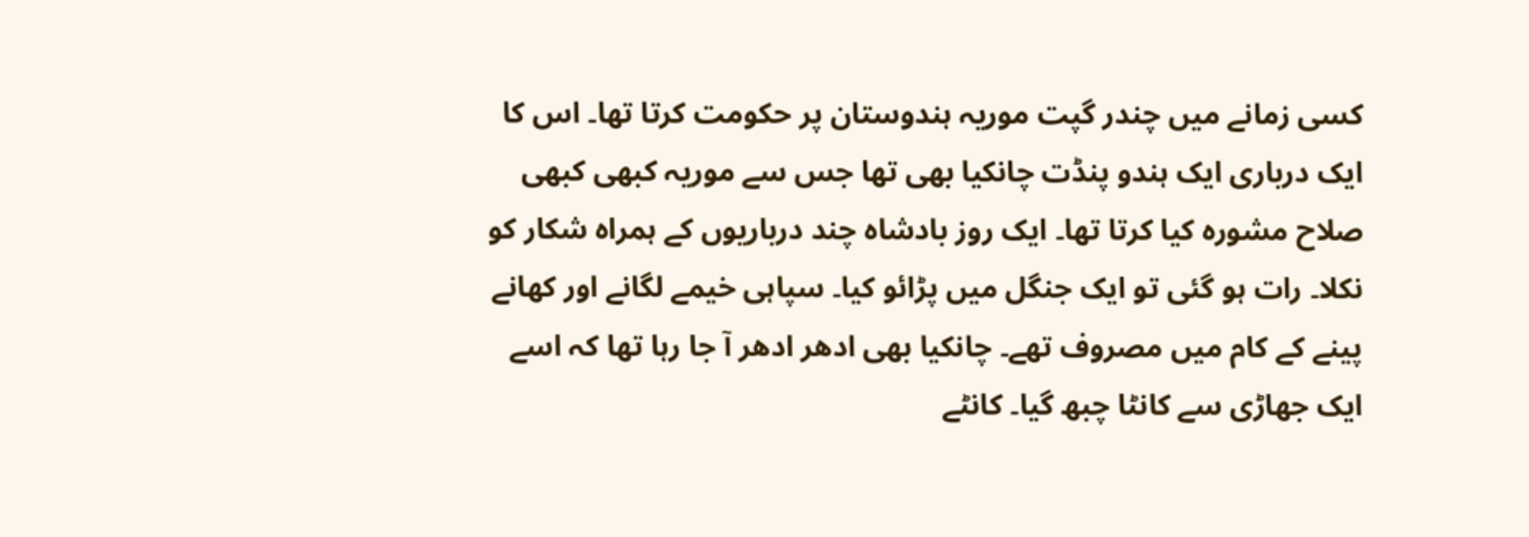کسی زمانے میں چندر گپت موریہ ہندوستان پر حکومت کرتا تھا۔ اس کا ایک درباری ایک ہندو پنڈت چانکیا بھی تھا جس سے موریہ کبھی کبھی صلاح مشورہ کیا کرتا تھا۔ ایک روز بادشاہ چند درباریوں کے ہمراہ شکار کو نکلا۔ رات ہو گئی تو ایک جنگل میں پڑائو کیا۔ سپاہی خیمے لگانے اور کھانے پینے کے کام میں مصروف تھے۔ چانکیا بھی ادھر ادھر آ جا رہا تھا کہ اسے ایک جھاڑی سے کانٹا چبھ گیا۔ کانٹے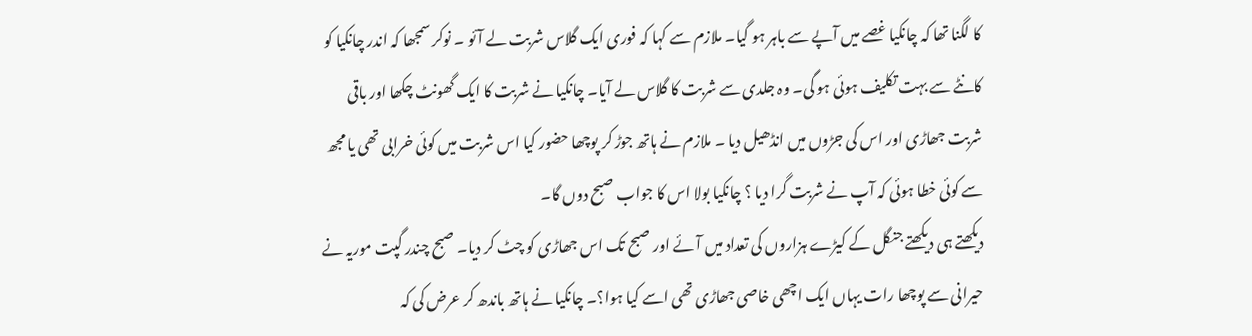کا لگنا تھا کہ چانکیا غصے میں آپے سے باہر ہو گیا۔ ملازم سے کہا کہ فوری ایک گلاس شربت لے آئو ۔ نوکر سمجھا کہ اندر چانکیا کو کانٹے سے بہت تکلیف ہوئی ہو گی۔ وہ جلدی سے شربت کا گلاس لے آیا۔ چانکیا نے شربت کا ایک گھونٹ چکھا اور باقی شربت جھاڑی اور اس کی جڑوں میں انڈھیل دیا ۔ ملازم نے ہاتھ جوڑ کر پوچھا حضور کیا اس شربت میں کوئی خرابی تھی یا مجھ سے کوئی خطا ہوئی کہ آپ نے شربت گرا دیا ؟ چانکیا بولا اس کا جواب صبح دوں گا۔
دیکھتے ہی دیکھتے جنگل کے کیڑے ہزاروں کی تعداد میں آئے اور صبح تک اس جھاڑی کو چٹ کر دیا۔ صبح چندر گپت موریہ نے حیرانی سے پوچھا رات یہاں ایک اچھی خاصی جھاڑی تھی اسے کیا ہوا؟۔ چانکیا نے ہاتھ باندھ کر عرض کی کہ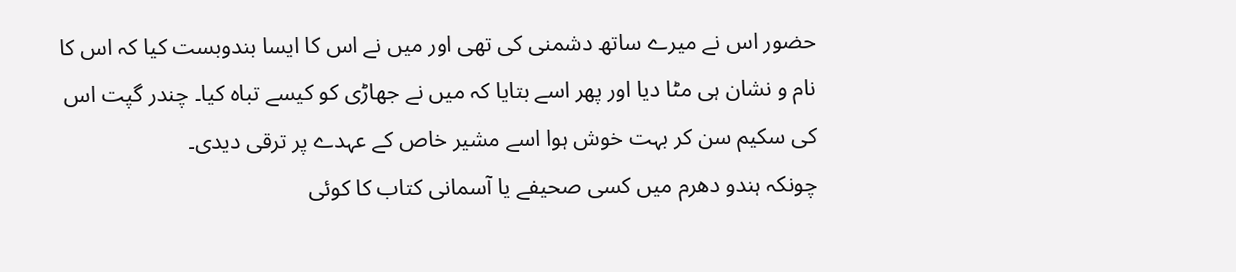حضور اس نے میرے ساتھ دشمنی کی تھی اور میں نے اس کا ایسا بندوبست کیا کہ اس کا نام و نشان ہی مٹا دیا اور پھر اسے بتایا کہ میں نے جھاڑی کو کیسے تباہ کیا۔ چندر گپت اس کی سکیم سن کر بہت خوش ہوا اسے مشیر خاص کے عہدے پر ترقی دیدی۔
چونکہ ہندو دھرم میں کسی صحیفے یا آسمانی کتاب کا کوئی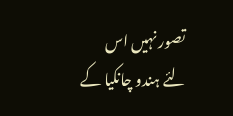تصور نہیں اس لئے ہندو چانکیا کے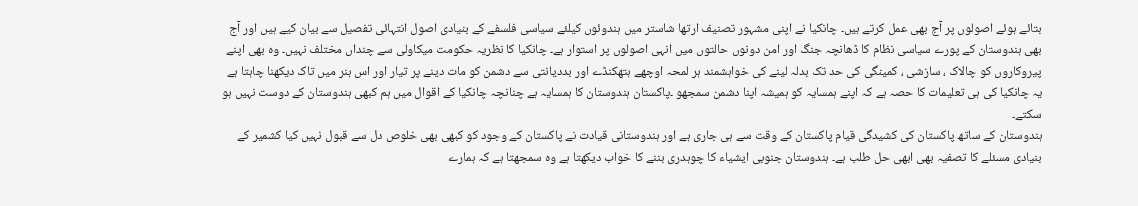بتائے ہوئے اصولوں پر آج بھی عمل کرتے ہیں۔ چانکیا نے اپنی مشہور تصنیف ارتھا شاستر میں ہندوئوں کیلئے سیاسی فلسفے کے بنیادی اصول انتہائی تفصیل سے بیان کیے ہیں اور آج بھی ہندوستان کے پورے سیاسی نظام کا ڈھانچہ جنگ اور امن دونوں حالتوں میں انہی اصولوں پر استوار ہے۔ چانکیا کا نظریہ حکومت میکاولی سے چنداں مختلف نہیں۔ وہ بھی اپنے پیروکاروں کو چالاک ، سازشی ، کمینگی کی حد تک بدلہ لینے کی خواہشمند ہر لمحہ اوچھے ہتھکنڈے اور بددیانتی سے دشمن کو مات دینے پر تیار اور اس ہنر میں تاک دیکھنا چاہتا ہے یہ چانکیا کی ہی تعلیمات کا حصہ ہے کہ اپنے ہمسایہ کو ہمیشہ اپنا دشمن سمجھو ۔پاکستان ہندوستان کا ہمسایہ ہے چنانچہ چانکیا کے اقوال میں ہم کبھی ہندوستان کے دوست نہیں ہو سکتے۔
ہندوستان کے ساتھ پاکستان کی کشیدگی قیام پاکستان کے وقت سے ہی جاری ہے اور ہندوستانی قیادت نے پاکستان کے وجود کو کبھی بھی خلوص دل سے قبول نہیں کیا کشمیر کے بنیادی مسئلے کا تصفیہ بھی ابھی حل طلب ہے۔ ہندوستان جنوبی ایشیاء کا چوہدری بننے کا خواب دیکھتا ہے وہ سمجھتا ہے کہ ہمارے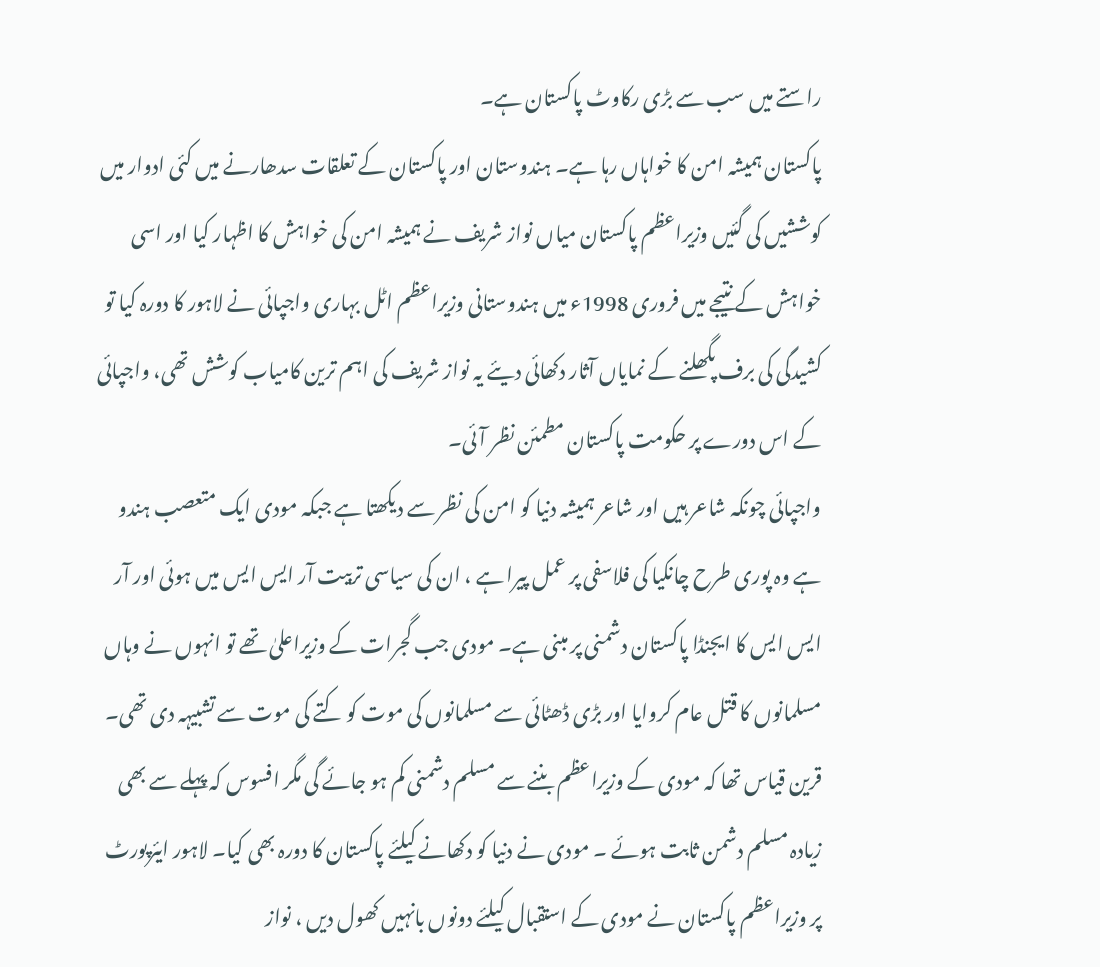راستے میں سب سے بڑی رکاوٹ پاکستان ہے۔
پاکستان ہمیشہ امن کا خواہاں رہا ہے۔ ہندوستان اور پاکستان کے تعلقات سدھارنے میں کئی ادوار میں کوششیں کی گئیں وزیراعظم پاکستان میاں نواز شریف نے ہمیشہ امن کی خواہش کا اظہار کیا اور اسی خواہش کے نتیجے میں فروری 1998ء میں ہندوستانی وزیراعظم اٹل بہاری واجپائی نے لاہور کا دورہ کیا تو کشیدگی کی برف پگھلنے کے نمایاں آثار دکھائی دیئے یہ نواز شریف کی اہم ترین کامیاب کوشش تھی، واجپائی کے اس دورے پر حکومت پاکستان مطمئن نظر آئی۔
واجپائی چونکہ شاعر ہیں اور شاعر ہمیشہ دنیا کو امن کی نظر سے دیکھتا ہے جبکہ مودی ایک متعصب ہندو ہے وہ پوری طرح چانکیا کی فلاسفی پر عمل پیرا ہے ، ان کی سیاسی تربیت آر ایس ایس میں ہوئی اور آر ایس ایس کا ایجنڈا پاکستان دشمنی پر مبنی ہے۔ مودی جب گجرات کے وزیراعلیٰ تھے تو انہوں نے وہاں مسلمانوں کا قتل عام کروایا اور بڑی ڈھٹائی سے مسلمانوں کی موت کو کتے کی موت سے تشبیہہ دی تھی۔ قرین قیاس تھا کہ مودی کے وزیراعظم بننے سے مسلم دشمنی کم ہو جائے گی مگر افسوس کہ پہلے سے بھی زیادہ مسلم دشمن ثابت ہوئے ۔ مودی نے دنیا کو دکھانے کیلئے پاکستان کا دورہ بھی کیا۔ لاہور ایئرپورٹ پر وزیراعظم پاکستان نے مودی کے استقبال کیلئے دونوں بانہیں کھول دیں ، نواز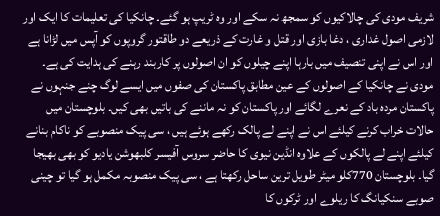شریف مودی کی چالاکیوں کو سمجھ نہ سکے اور وہ ٹریپ ہو گئے۔ چانکیا کی تعلیمات کا ایک اور لازمی اصول غداری ، دغا بازی اور قتل و غارت کے ذریعے دو طاقتور گروپوں کو آپس میں لڑانا ہے اور اس نے اپنی تنصیف میں بارہا اپنے چیلوں کو ان اصولوں پر کاربند رہنے کی ہدایت کی ہے۔
مودی نے چانکیا کے اصولوں کے عین مطابق پاکستان کی صفوں میں ایسے لوگ چنے جنہوں نے پاکستان مردہ باد کے نعرے لگائے اور پاکستان کو نہ ماننے کی باتیں بھی کیں۔ بلوچستان میں حالات خراب کرنے کیلئے اس نے اپنے لے پالک رکھے ہوئے ہیں ، سی پیک منصوبے کو ناکام بنانے کیلئے اپنے لے پالکوں کے علاوہ انڈین نیوی کا حاضر سروس آفیسر کلبھوشن یادیو کو بھی بھیجا گیا۔ بلوچستان 770کلو میٹر طویل ترین ساحل رکھتا ہے ، سی پیک منصوبہ مکمل ہو گیا تو چینی صوبے سنکیانگ کا ریلوے اور ٹرکوں کا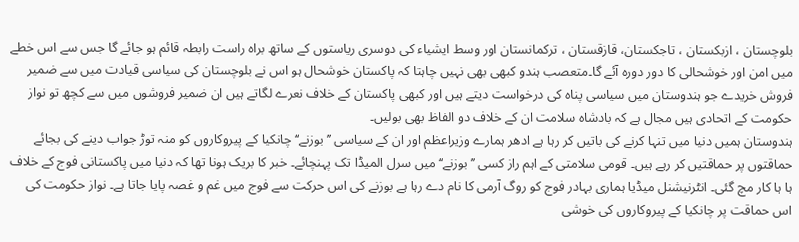بلوچستان ، ازبکستان ، تاجکستان، قازقستان ، ترکمانستان اور وسط ایشیاء کی دوسری ریاستوں کے ساتھ براہ راست رابطہ قائم ہو جائے گا جس سے اس خطے میں امن اور خوشحالی کا دور دورہ آئے گا۔متعصب ہندو کبھی بھی نہیں چاہتا کہ پاکستان خوشحال ہو اس نے بلوچستان کی سیاسی قیادت میں سے ضمیر فروش خریدے جو ہندوستان میں سیاسی پناہ کی درخواست دیتے ہیں اور کبھی پاکستان کے خلاف نعرے لگاتے ہیں ان ضمیر فروشوں میں سے کچھ تو نواز حکومت کے اتحادی ہیں مجال ہے کہ بادشاہ سلامت ان کے خلاف دو الفاظ بھی بولیں۔
ہندوستان ہمیں دنیا میں تنہا کرنے کی باتیں کر رہا ہے ادھر ہمارے وزیراعظم اور ان کے سیاسی ’’بوزنے‘‘ چانکیا کے پیروکاروں کو منہ توڑ جواب دینے کی بجائے حماقتوں پر حماقتیں کر رہے ہیں۔ قومی سلامتی کے اہم راز کسی ’’بوزنے‘‘ میں سرل المیڈا تک پہنچائے۔ خبر کا بریک ہونا تھا کہ دنیا میں پاکستانی فوج کے خلاف ہا ہا کار مچ گئی۔ انٹرنیشنل میڈیا ہماری بہادر فوج کو روگ آرمی کا نام دے رہا ہے بوزنے کی اس حرکت سے فوج میں غم و غصہ پایا جاتا ہے۔ نواز حکومت کی اس حماقت پر چانکیا کے پیروکاروں کی خوشی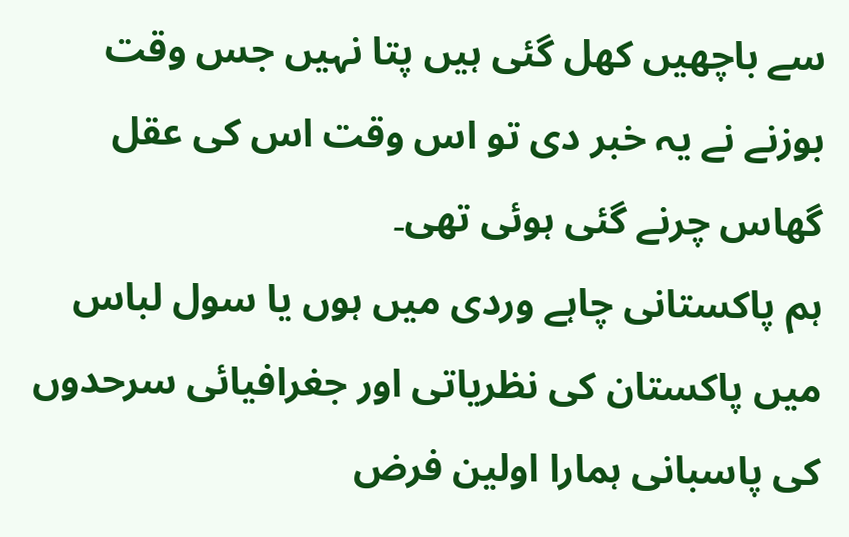سے باچھیں کھل گئی ہیں پتا نہیں جس وقت بوزنے نے یہ خبر دی تو اس وقت اس کی عقل گھاس چرنے گئی ہوئی تھی۔
ہم پاکستانی چاہے وردی میں ہوں یا سول لباس میں پاکستان کی نظریاتی اور جغرافیائی سرحدوں کی پاسبانی ہمارا اولین فرض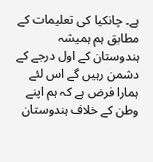ہے۔ چانکیا کی تعلیمات کے مطابق ہم ہمیشہ ہندوستان کے اول درجے کے دشمن رہیں گے اس لئے ہمارا فرض ہے کہ ہم اپنے وطن کے خلاف ہندوستان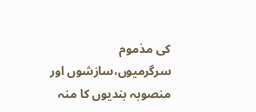کی مذموم سرگرمیوں،سازشوں اور منصوبہ بندیوں کا منہ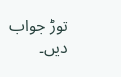توڑ جواب دیں۔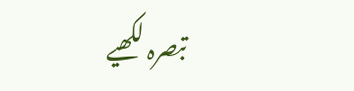تبصرہ لکھیے